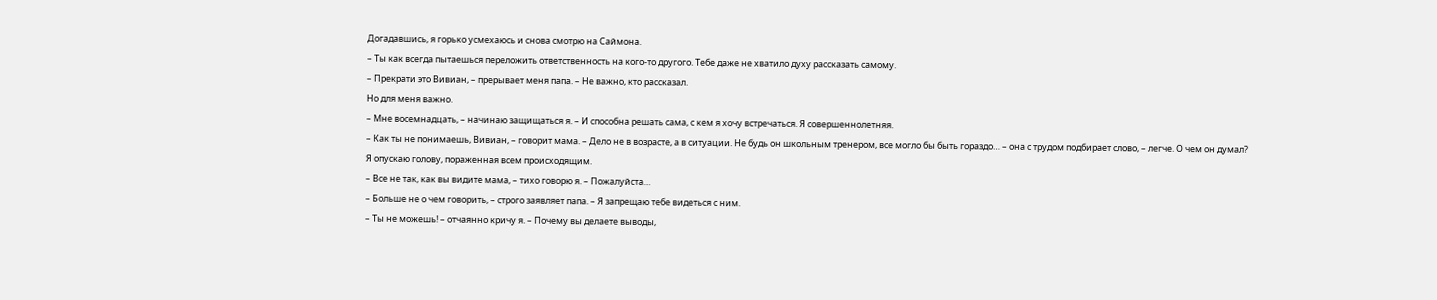Догадавшись, я горько усмехаюсь и снова смотрю на Саймона.
– Ты как всегда пытаешься переложить ответственность на кого-то другого. Тебе даже не хватило духу рассказать самому.
– Прекрати это Вивиан, – прерывает меня папа. – Не важно, кто рассказал.
Но для меня важно.
– Мне восемнадцать, – начинаю защищаться я. – И способна решать сама, с кем я хочу встречаться. Я совершеннолетняя.
– Как ты не понимаешь, Вивиан, – говорит мама. – Дело не в возрасте, а в ситуации. Не будь он школьным тренером, все могло бы быть гораздо… – она с трудом подбирает слово, – легче. О чем он думал?
Я опускаю голову, пораженная всем происходящим.
– Все не так, как вы видите мама, – тихо говорю я. – Пожалуйста…
– Больше не о чем говорить, – строго заявляет папа. – Я запрещаю тебе видеться с ним.
– Ты не можешь! – отчаянно кричу я. – Почему вы делаете выводы,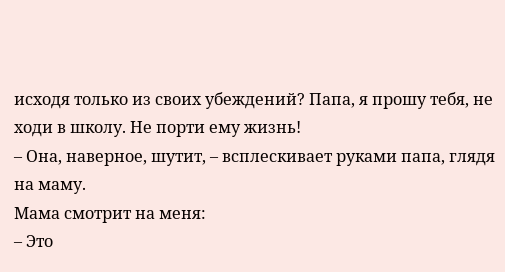исходя только из своих убеждений? Папа, я прошу тебя, не ходи в школу. Не порти ему жизнь!
– Она, наверное, шутит, – всплескивает руками папа, глядя на маму.
Мама смотрит на меня:
– Это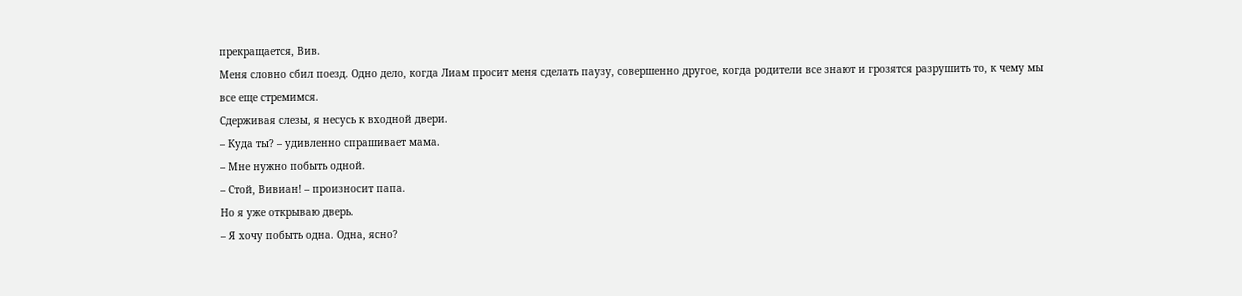прекращается, Вив.
Меня словно сбил поезд. Одно дело, когда Лиам просит меня сделать паузу, совершенно другое, когда родители все знают и грозятся разрушить то, к чему мы все еще стремимся.
Сдерживая слезы, я несусь к входной двери.
– Куда ты? – удивленно спрашивает мама.
– Мне нужно побыть одной.
– Стой, Вивиан! – произносит папа.
Но я уже открываю дверь.
– Я хочу побыть одна. Одна, ясно?